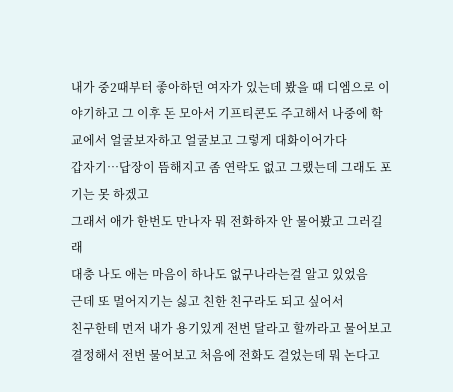내가 중2때부터 좋아하던 여자가 있는데 봤을 때 디엠으로 이야기하고 그 이후 돈 모아서 기프티콘도 주고해서 나중에 학교에서 얼굴보자하고 얼굴보고 그렇게 대화이어가다
갑자기…답장이 뜸해지고 좀 연락도 없고 그랬는데 그래도 포기는 못 하겠고
그래서 애가 한번도 만나자 뭐 전화하자 안 물어봤고 그러길래
대충 나도 애는 마음이 하나도 없구나라는걸 알고 있었음
근데 또 멀어지기는 싫고 친한 친구라도 되고 싶어서
친구한테 먼저 내가 용기있게 전번 달라고 할까라고 물어보고 결정해서 전번 물어보고 처음에 전화도 걸었는데 뭐 논다고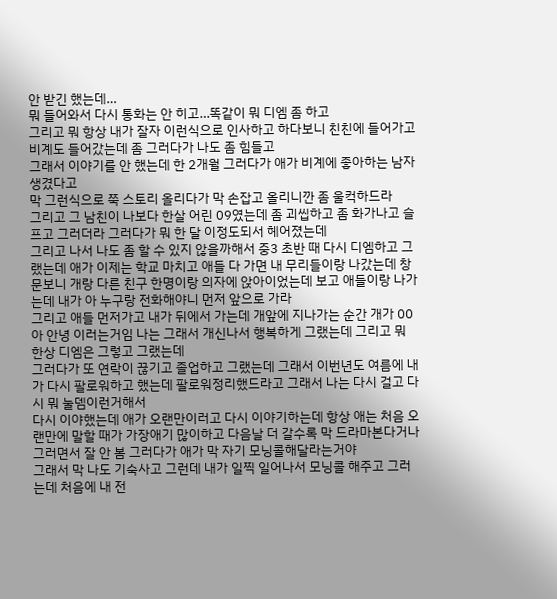안 받긴 했는데…
뭐 들어와서 다시 통화는 안 히고…똑같이 뭐 디엠 좀 하고
그리고 뭐 항상 내가 잘자 이런식으로 인사하고 하다보니 친친에 들어가고 비계도 들어갔는데 좀 그러다가 나도 좀 힘들고
그래서 이야기를 안 했는데 한 2개월 그러다가 애가 비계에 좋아하는 남자 생겼다고
막 그런식으로 쭉 스토리 올리다가 막 손잡고 올리니깐 좀 울컥하드라
그리고 그 남친이 나보다 한살 어린 09였는데 좀 괴씹하고 좀 화가나고 슬프고 그러더라 그러다가 뭐 한 달 이정도되서 헤어졌는데
그리고 나서 나도 좀 할 수 있지 않을까해서 중3 초반 때 다시 디엠하고 그랬는데 애가 이제는 학교 마치고 애들 다 가면 내 무리들이랑 나갔는데 창문보니 개랑 다른 친구 한명이랑 의자에 앉아이었는데 보고 애들이랑 나가는데 내가 아 누구랑 전화해야니 먼저 앞으로 가라
그리고 애들 먼저가고 내가 뒤에서 가는데 개앞에 지나가는 순간 개가 00아 안녕 이러는거임 나는 그래서 개신나서 행복하게 그랬는데 그리고 뭐 한상 디엠은 그렇고 그랬는데
그러다가 또 연락이 끊기고 졸업하고 그랬는데 그래서 이번년도 여름에 내가 다시 팔로워하고 했는데 팔로워정리했드라고 그래서 나는 다시 걸고 다시 뭐 눌뎀이런거해서
다시 이야했는데 애가 오랜만이러고 다시 이야기하는데 항상 애는 처음 오랜만에 말할 때가 가장애기 많이하고 다음날 더 갈수록 막 드라마본다거나 그러면서 잘 안 봄 그러다가 애가 막 자기 모닝콜해달라는거야
그래서 막 나도 기숙사고 그런데 내가 일찍 일어나서 모닝콜 해주고 그러는데 처음에 내 전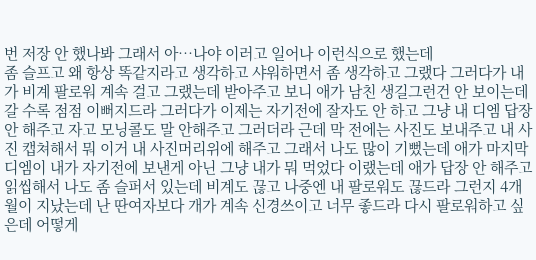번 저장 안 했나봐 그래서 아…나야 이러고 일어나 이런식으로 했는데
좀 슬프고 왜 항상 똑같지라고 생각하고 샤워하면서 좀 생각하고 그랬다 그러다가 내가 비계 팔로워 계속 걸고 그랬는데 받아주고 보니 애가 남친 생길그런건 안 보이는데 갈 수록 점점 이뻐지드라 그러다가 이제는 자기전에 잘자도 안 하고 그냥 내 디엠 답장 안 해주고 자고 모닝콜도 말 안해주고 그러더라 근데 막 전에는 사진도 보내주고 내 사진 캡쳐해서 뭐 이거 내 사진머리위에 해주고 그래서 나도 많이 기뻤는데 애가 마지막 디엠이 내가 자기전에 보낸게 아닌 그냥 내가 뭐 먹었다 이랬는데 애가 답장 안 해주고 읽씹해서 나도 좀 슬퍼서 있는데 비계도 끊고 나중엔 내 팔로워도 끊드라 그런지 4개월이 지났는데 난 딴여자보다 개가 계속 신경쓰이고 너무 좋드라 다시 팔로워하고 싶은데 어떻게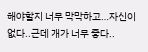해야할지 너무 막막하고…자신이 없다..근데 개가 너무 좋다..